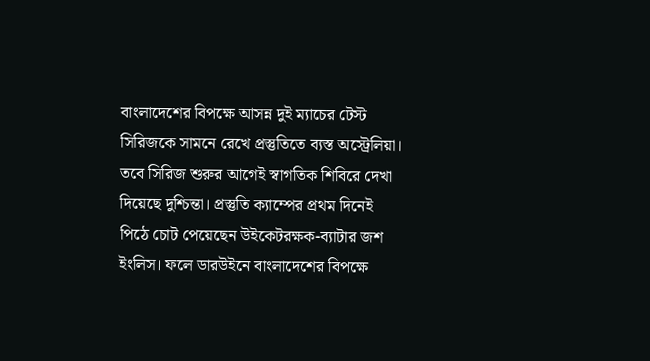বাংলাদেশের বিপক্ষে আসন্ন দুই ম্যাচের টেস্ট সিরিজকে সামনে রেখে প্রস্তুতিতে ব্যস্ত অস্ট্রেলিয়া। তবে সিরিজ শুরুর আগেই স্বাগতিক শিবিরে দেখা দিয়েছে দুশ্চিন্তা। প্রস্তুতি ক্যাম্পের প্রথম দিনেই পিঠে চোট পেয়েছেন উইকেটরক্ষক-ব্যাটার জশ ইংলিস। ফলে ডারউইনে বাংলাদেশের বিপক্ষে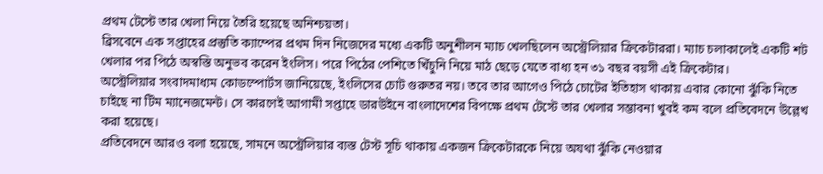প্রথম টেস্টে তার খেলা নিয়ে তৈরি হয়েছে অনিশ্চয়তা।
ব্রিসবেনে এক সপ্তাহের প্রস্তুতি ক্যাম্পের প্রথম দিন নিজেদের মধ্যে একটি অনুশীলন ম্যাচ খেলছিলেন অস্ট্রেলিয়ার ক্রিকেটাররা। ম্যাচ চলাকালেই একটি শট খেলার পর পিঠে অস্বস্তি অনুভব করেন ইংলিস। পরে পিঠের পেশিতে খিঁচুনি নিয়ে মাঠ ছেড়ে যেতে বাধ্য হন ৩১ বছর বয়সী এই ক্রিকেটার।
অস্ট্রেলিয়ার সংবাদমাধ্যম কোডস্পোর্টস জানিয়েছে, ইংলিসের চোট গুরুতর নয়। তবে তার আগেও পিঠে চোটের ইতিহাস থাকায় এবার কোনো ঝুঁকি নিতে চাইছে না টিম ম্যানেজমেন্ট। সে কারণেই আগামী সপ্তাহে ডারউইনে বাংলাদেশের বিপক্ষে প্রথম টেস্টে তার খেলার সম্ভাবনা খুবই কম বলে প্রতিবেদনে উল্লেখ করা হয়েছে।
প্রতিবেদনে আরও বলা হয়েছে, সামনে অস্ট্রেলিয়ার ব্যস্ত টেস্ট সূচি থাকায় একজন ক্রিকেটারকে নিয়ে অযথা ঝুঁকি নেওয়ার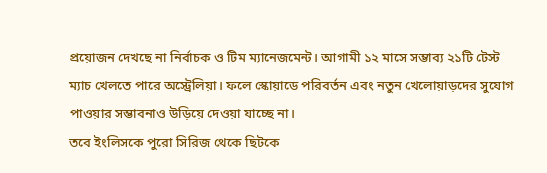প্রয়োজন দেখছে না নির্বাচক ও টিম ম্যানেজমেন্ট। আগামী ১২ মাসে সম্ভাব্য ২১টি টেস্ট ম্যাচ খেলতে পারে অস্ট্রেলিয়া। ফলে স্কোয়াডে পরিবর্তন এবং নতুন খেলোয়াড়দের সুযোগ পাওয়ার সম্ভাবনাও উড়িয়ে দেওয়া যাচ্ছে না।
তবে ইংলিসকে পুরো সিরিজ থেকে ছিটকে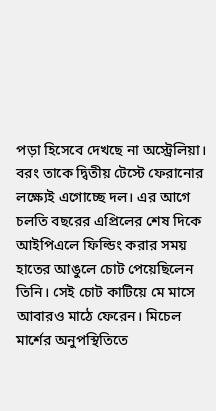পড়া হিসেবে দেখছে না অস্ট্রেলিয়া। বরং তাকে দ্বিতীয় টেস্টে ফেরানোর লক্ষ্যেই এগোচ্ছে দল। এর আগে চলতি বছরের এপ্রিলের শেষ দিকে আইপিএলে ফিল্ডিং করার সময় হাতের আঙুলে চোট পেয়েছিলেন তিনি। সেই চোট কাটিয়ে মে মাসে আবারও মাঠে ফেরেন। মিচেল মার্শের অনুপস্থিতিতে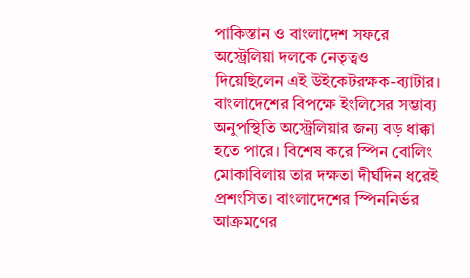পাকিস্তান ও বাংলাদেশ সফরে অস্ট্রেলিয়া দলকে নেতৃত্বও দিয়েছিলেন এই উইকেটরক্ষক-ব্যাটার।
বাংলাদেশের বিপক্ষে ইংলিসের সম্ভাব্য অনুপস্থিতি অস্ট্রেলিয়ার জন্য বড় ধাক্কা হতে পারে। বিশেষ করে স্পিন বোলিং মোকাবিলায় তার দক্ষতা দীর্ঘদিন ধরেই প্রশংসিত। বাংলাদেশের স্পিননির্ভর আক্রমণের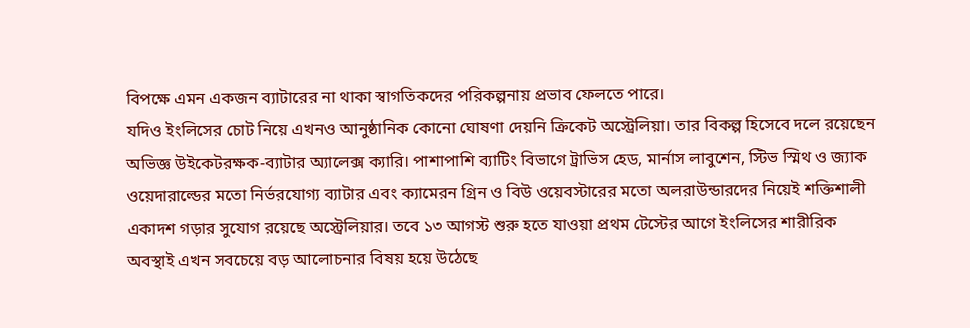বিপক্ষে এমন একজন ব্যাটারের না থাকা স্বাগতিকদের পরিকল্পনায় প্রভাব ফেলতে পারে।
যদিও ইংলিসের চোট নিয়ে এখনও আনুষ্ঠানিক কোনো ঘোষণা দেয়নি ক্রিকেট অস্ট্রেলিয়া। তার বিকল্প হিসেবে দলে রয়েছেন অভিজ্ঞ উইকেটরক্ষক-ব্যাটার অ্যালেক্স ক্যারি। পাশাপাশি ব্যাটিং বিভাগে ট্রাভিস হেড, মার্নাস লাবুশেন, স্টিভ স্মিথ ও জ্যাক ওয়েদারাল্ডের মতো নির্ভরযোগ্য ব্যাটার এবং ক্যামেরন গ্রিন ও বিউ ওয়েবস্টারের মতো অলরাউন্ডারদের নিয়েই শক্তিশালী একাদশ গড়ার সুযোগ রয়েছে অস্ট্রেলিয়ার। তবে ১৩ আগস্ট শুরু হতে যাওয়া প্রথম টেস্টের আগে ইংলিসের শারীরিক অবস্থাই এখন সবচেয়ে বড় আলোচনার বিষয় হয়ে উঠেছে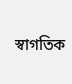স্বাগতিক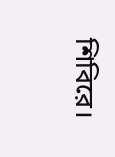শিবিরে।